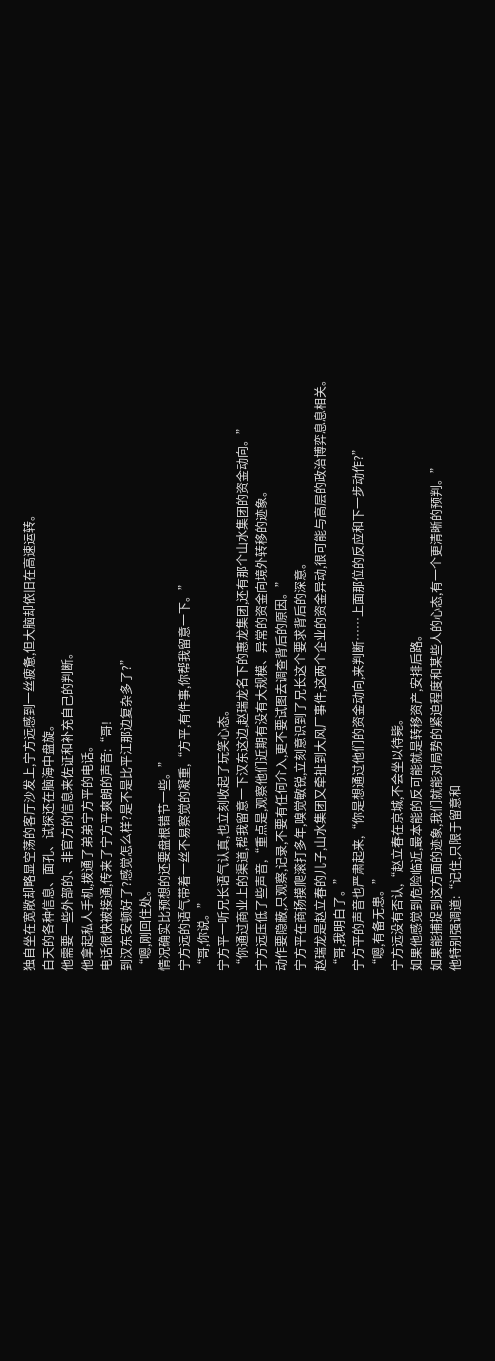独自坐在宽敞却略显空荡的客厅沙发上,宁方远感到一丝疲惫,但大脑却依旧在高速运转。
白天的各种信息、面孔、试探还在脑海中盘旋。
他需要一些外部的、非官方的信息来佐证和补充自己的判断。
他拿起私人手机,拨通了弟弟宁方平的电话。
电话很快被接通,传来了宁方平爽朗的声音:“哥!
到汉东安顿好了?感觉怎么样?是不是比平江那边复杂多了?”
“嗯,刚回住处。
情况确实比预想的还要盘根错节一些。”
宁方远的语气带着一丝不易察觉的凝重,“方平,有件事,你帮我留意一下。”
“哥,你说。”
宁方平一听兄长语气认真,也立刻收起了玩笑心态。
“你通过商业上的渠道,帮我留意一下汉东这边,赵瑞龙名下的惠龙集团,还有那个山水集团的资金动向。”
宁方远压低了些声音,“重点是,观察他们近期有没有大规模、异常的资金向境外转移的迹象。
动作要隐蔽,只观察,记录,不要有任何介入,更不要试图去调查背后的原因。”
宁方平在商扬摸爬滚打多年,嗅觉敏锐,立刻意识到了兄长这个要求背后的深意。
赵瑞龙是赵立春的儿子,山水集团又牵扯到大风厂事件,这两个企业的资金异动,很可能与高层的政治博弈息息相关。
“哥,我明白了。”
宁方平的声音也严肃起来,“你是想通过他们的资金动向,来判断……上面那位的反应和下一步动作?”
“嗯,有备无患。”
宁方远没有否认,“赵立春在京城,不会坐以待毙。
如果他感觉到危险临近,最本能的反可能就是转移资产,安排后路。
如果能捕捉到这方面的迹象,我们就能对局势的紧迫程度和某些人的心态,有一个更清晰的预判。”
他特别强调道:“记住,只限于留意和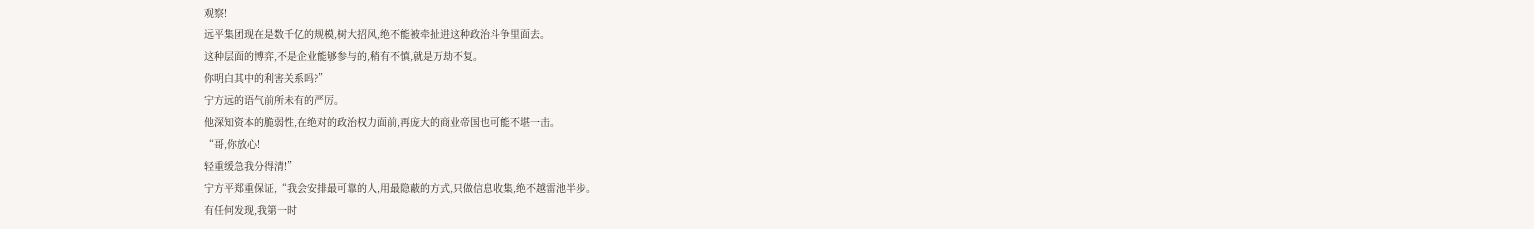观察!
远平集团现在是数千亿的规模,树大招风,绝不能被牵扯进这种政治斗争里面去。
这种层面的博弈,不是企业能够参与的,稍有不慎,就是万劫不复。
你明白其中的利害关系吗?”
宁方远的语气前所未有的严厉。
他深知资本的脆弱性,在绝对的政治权力面前,再庞大的商业帝国也可能不堪一击。
“哥,你放心!
轻重缓急我分得清!”
宁方平郑重保证,“我会安排最可靠的人,用最隐蔽的方式,只做信息收集,绝不越雷池半步。
有任何发现,我第一时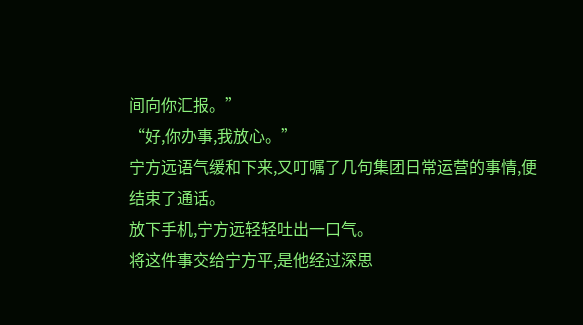间向你汇报。”
“好,你办事,我放心。”
宁方远语气缓和下来,又叮嘱了几句集团日常运营的事情,便结束了通话。
放下手机,宁方远轻轻吐出一口气。
将这件事交给宁方平,是他经过深思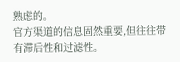熟虑的。
官方渠道的信息固然重要,但往往带有滞后性和过滤性。